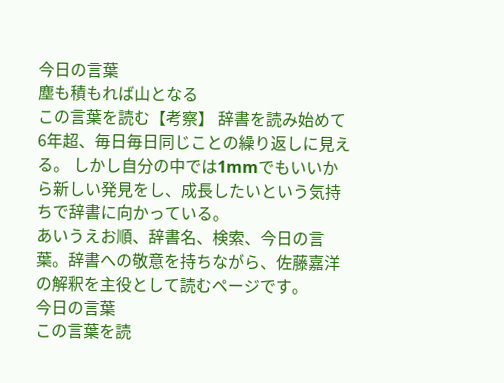今日の言葉
塵も積もれば山となる
この言葉を読む【考察】 辞書を読み始めて6年超、毎日毎日同じことの繰り返しに見える。 しかし自分の中では1mmでもいいから新しい発見をし、成長したいという気持ちで辞書に向かっている。
あいうえお順、辞書名、検索、今日の言葉。辞書への敬意を持ちながら、佐藤嘉洋の解釈を主役として読むページです。
今日の言葉
この言葉を読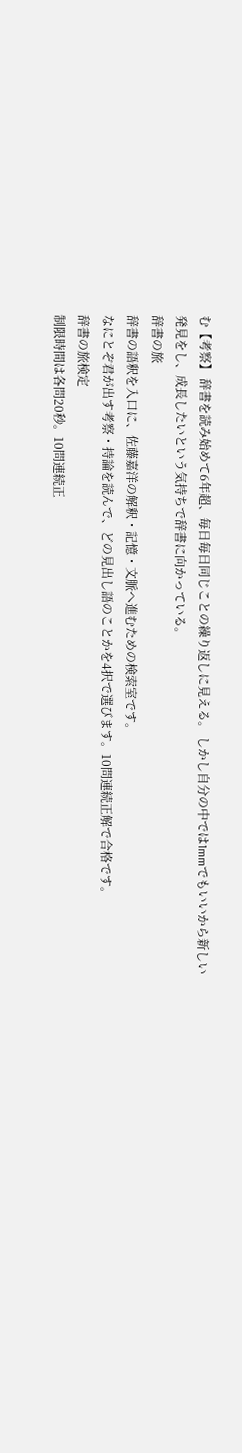む【考察】 辞書を読み始めて6年超、毎日毎日同じことの繰り返しに見える。 しかし自分の中では1mmでもいいから新しい発見をし、成長したいという気持ちで辞書に向かっている。
辞書の旅
辞書の語釈を入口に、佐藤嘉洋の解釈・記憶・文脈へ進むための検索室です。
なにとぞ君が出す考察・持論を読んで、どの見出し語のことかを4択で選びます。10問連続正解で合格です。
辞書の旅検定
制限時間は各問20秒。10問連続正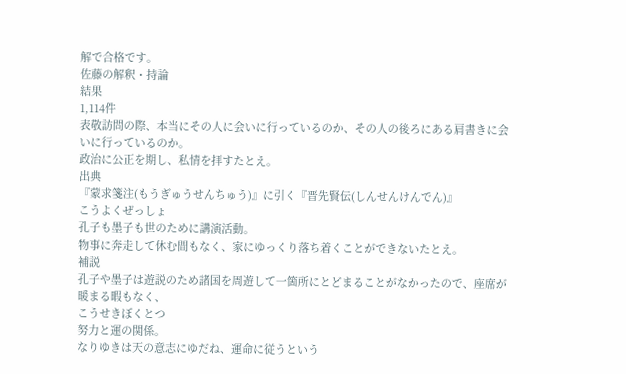解で合格です。
佐藤の解釈・持論
結果
1,114件
表敬訪問の際、本当にその人に会いに行っているのか、その人の後ろにある肩書きに会いに行っているのか。
政治に公正を期し、私情を拝すたとえ。
出典
『蒙求箋注(もうぎゅうせんちゅう)』に引く『晋先賢伝(しんせんけんでん)』
こうよくぜっしょ
孔子も墨子も世のために講演活動。
物事に奔走して休む間もなく、家にゆっくり落ち着くことができないたとえ。
補説
孔子や墨子は遊説のため諸国を周遊して一箇所にとどまることがなかったので、座席が暖まる暇もなく、
こうせきぼくとつ
努力と運の関係。
なりゆきは天の意志にゆだね、運命に従うという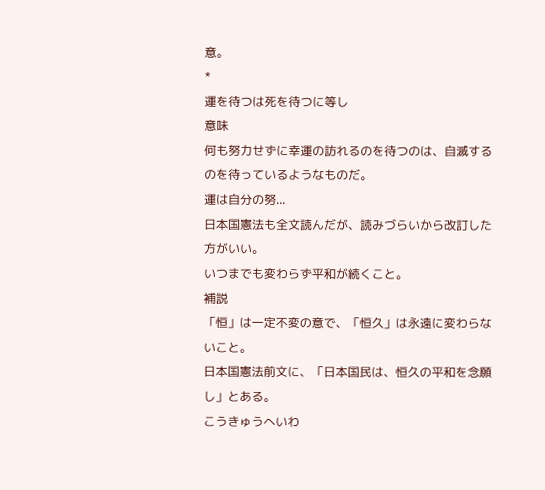意。
*
運を待つは死を待つに等し
意味
何も努力せずに幸運の訪れるのを待つのは、自滅するのを待っているようなものだ。
運は自分の努...
日本国憲法も全文読んだが、読みづらいから改訂した方がいい。
いつまでも変わらず平和が続くこと。
補説
「恒」は一定不変の意で、「恒久」は永遠に変わらないこと。
日本国憲法前文に、「日本国民は、恒久の平和を念願し」とある。
こうきゅうへいわ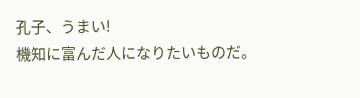孔子、うまい!
機知に富んだ人になりたいものだ。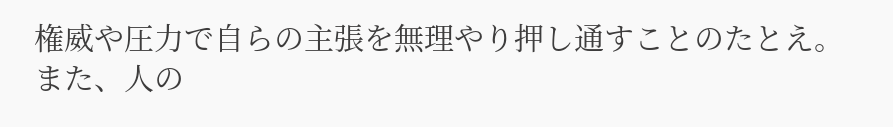権威や圧力で自らの主張を無理やり押し通すことのたとえ。
また、人の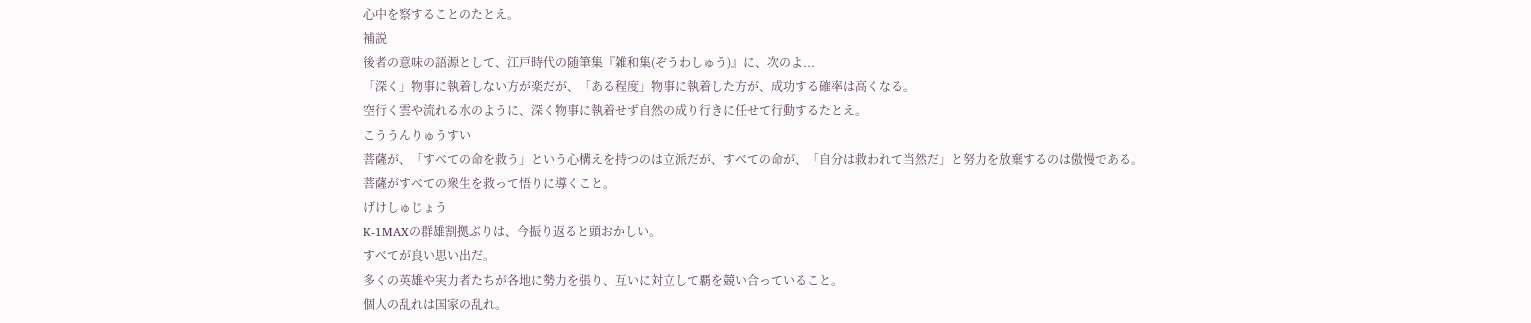心中を察することのたとえ。
補説
後者の意味の語源として、江戸時代の随筆集『雑和集(ぞうわしゅう)』に、次のよ...
「深く」物事に執着しない方が楽だが、「ある程度」物事に執着した方が、成功する確率は高くなる。
空行く雲や流れる水のように、深く物事に執着せず自然の成り行きに任せて行動するたとえ。
こううんりゅうすい
菩薩が、「すべての命を救う」という心構えを持つのは立派だが、すべての命が、「自分は救われて当然だ」と努力を放棄するのは傲慢である。
菩薩がすべての衆生を救って悟りに導くこと。
げけしゅじょう
K-1MAXの群雄割拠ぶりは、今振り返ると頭おかしい。
すべてが良い思い出だ。
多くの英雄や実力者たちが各地に勢力を張り、互いに対立して覇を競い合っていること。
個人の乱れは国家の乱れ。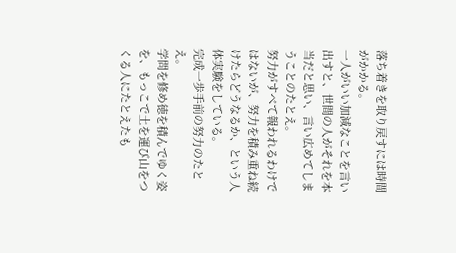落ち着きを取り戻すには時間がかかる。
一人がいい加減なことを言い出すと、世間の人がそれを本当だと思い、言い広めてしまうことのたとえ。
努力がすべて報われるわけではないが、努力を積み重ね続けたらどうなるか、という人体実験をしている。
完成一歩手前の努力のたとえ。
学問を修め徳を積んでゆく姿を、もっこで土を運び山をつくる人にたとえたも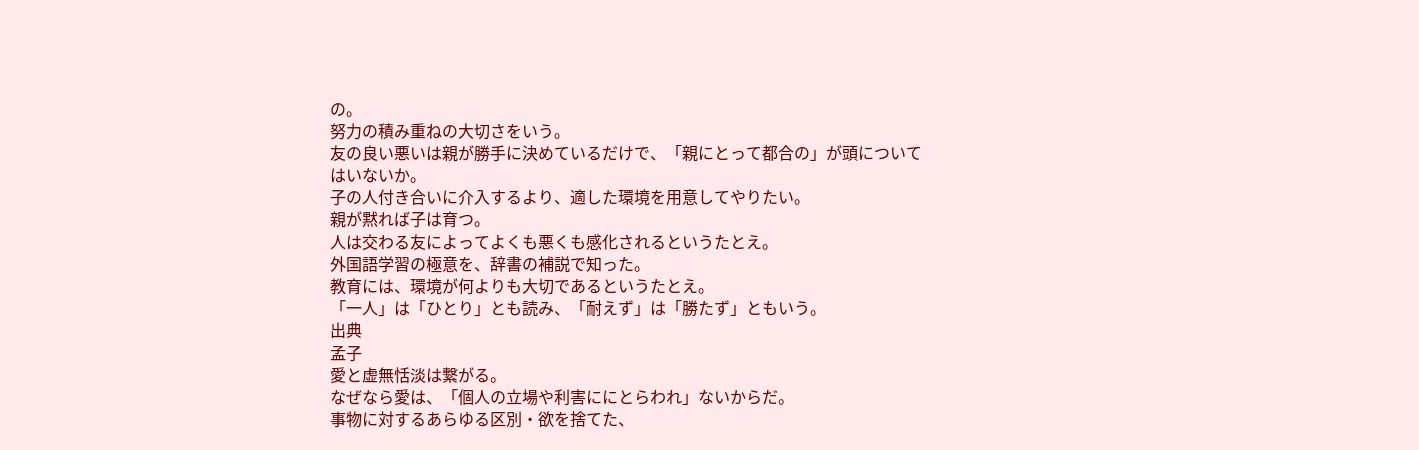の。
努力の積み重ねの大切さをいう。
友の良い悪いは親が勝手に決めているだけで、「親にとって都合の」が頭についてはいないか。
子の人付き合いに介入するより、適した環境を用意してやりたい。
親が黙れば子は育つ。
人は交わる友によってよくも悪くも感化されるというたとえ。
外国語学習の極意を、辞書の補説で知った。
教育には、環境が何よりも大切であるというたとえ。
「一人」は「ひとり」とも読み、「耐えず」は「勝たず」ともいう。
出典
孟子
愛と虚無恬淡は繋がる。
なぜなら愛は、「個人の立場や利害ににとらわれ」ないからだ。
事物に対するあらゆる区別・欲を捨てた、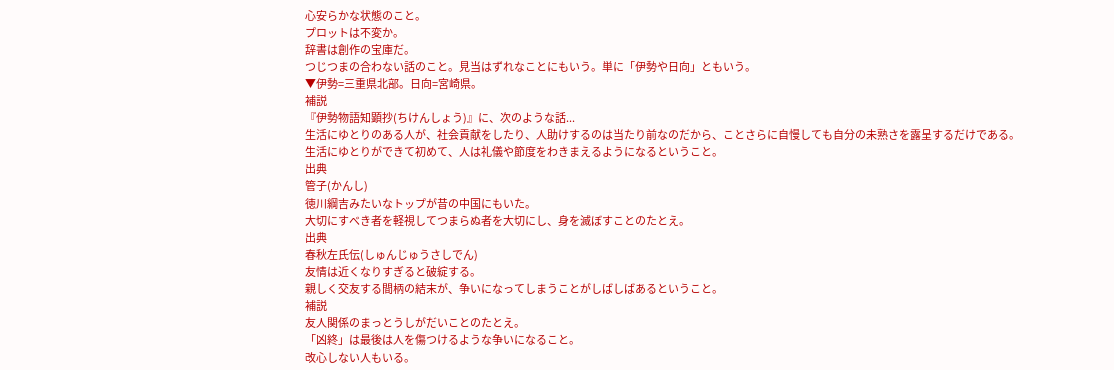心安らかな状態のこと。
プロットは不変か。
辞書は創作の宝庫だ。
つじつまの合わない話のこと。見当はずれなことにもいう。単に「伊勢や日向」ともいう。
▼伊勢=三重県北部。日向=宮崎県。
補説
『伊勢物語知顕抄(ちけんしょう)』に、次のような話...
生活にゆとりのある人が、社会貢献をしたり、人助けするのは当たり前なのだから、ことさらに自慢しても自分の未熟さを露呈するだけである。
生活にゆとりができて初めて、人は礼儀や節度をわきまえるようになるということ。
出典
管子(かんし)
徳川綱吉みたいなトップが昔の中国にもいた。
大切にすべき者を軽視してつまらぬ者を大切にし、身を滅ぼすことのたとえ。
出典
春秋左氏伝(しゅんじゅうさしでん)
友情は近くなりすぎると破綻する。
親しく交友する間柄の結末が、争いになってしまうことがしばしばあるということ。
補説
友人関係のまっとうしがだいことのたとえ。
「凶終」は最後は人を傷つけるような争いになること。
改心しない人もいる。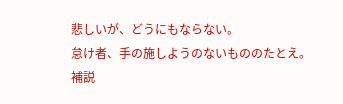悲しいが、どうにもならない。
怠け者、手の施しようのないもののたとえ。
補説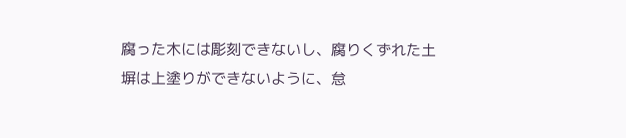腐った木には彫刻できないし、腐りくずれた土塀は上塗りができないように、怠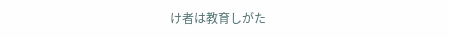け者は教育しがた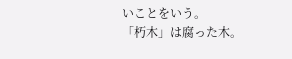いことをいう。
「朽木」は腐った木。